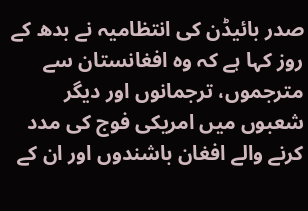صدر بائیڈن کی انتظامیہ نے بدھ کے روز کہا ہے کہ وہ افغانستان سے مترجموں، ترجمانوں اور دیگر شعبوں میں امریکی فوج کی مدد کرنے والے افغان باشندوں اور ان کے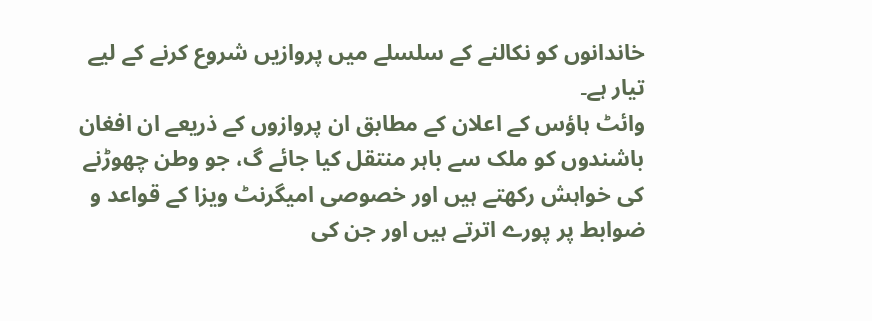خاندانوں کو نکالنے کے سلسلے میں پروازیں شروع کرنے کے لیے تیار ہے۔
وائٹ ہاؤس کے اعلان کے مطابق ان پروازوں کے ذریعے ان افغان باشندوں کو ملک سے باہر منتقل کیا جائے گ، جو وطن چھوڑنے کی خواہش رکھتے ہیں اور خصوصی امیگرنٹ ویزا کے قواعد و ضوابط پر پورے اترتے ہیں اور جن کی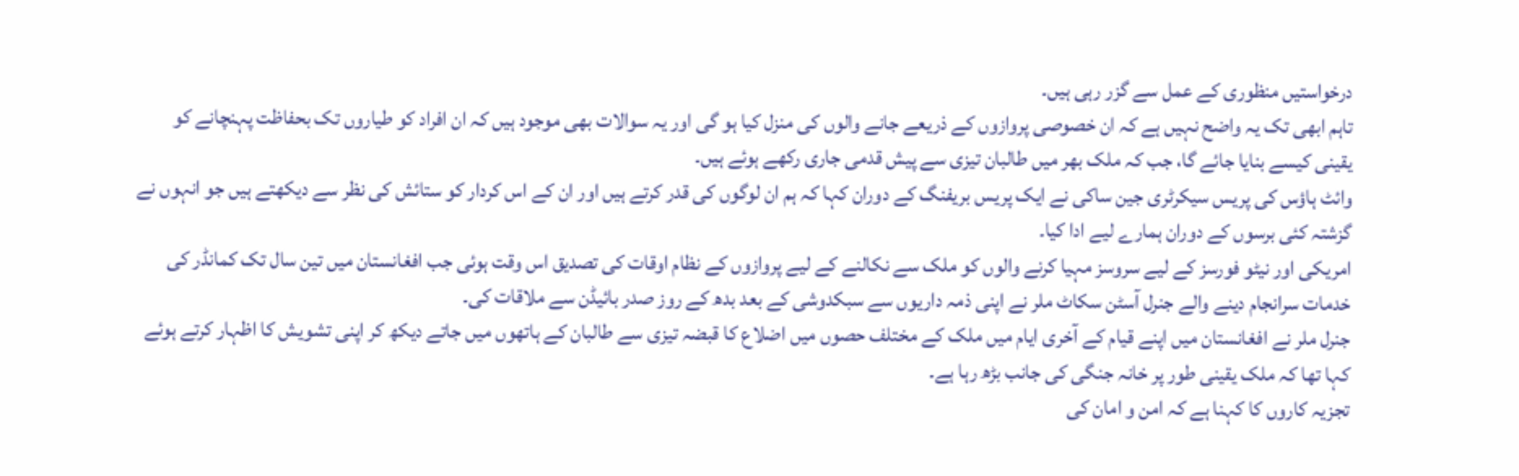درخواستیں منظوری کے عمل سے گزر رہی ہیں۔
تاہم ابھی تک یہ واضح نہیں ہے کہ ان خصوصی پروازوں کے ذریعے جانے والوں کی منزل کیا ہو گی اور یہ سوالات بھی موجود ہیں کہ ان افراد کو طیاروں تک بحفاظت پہنچانے کو یقینی کیسے بنایا جائے گا، جب کہ ملک بھر میں طالبان تیزی سے پیش قدمی جاری رکھے ہوئے ہیں۔
وائٹ ہاؤس کی پریس سیکرٹری جین ساکی نے ایک پریس بریفنگ کے دوران کہا کہ ہم ان لوگوں کی قدر کرتے ہیں اور ان کے اس کردار کو ستائش کی نظر سے دیکھتے ہیں جو انہوں نے گزشتہ کئی برسوں کے دوران ہمارے لیے ادا کیا۔
امریکی اور نیٹو فورسز کے لیے سروسز مہیا کرنے والوں کو ملک سے نکالنے کے لیے پروازوں کے نظام اوقات کی تصدیق اس وقت ہوئی جب افغانستان میں تین سال تک کمانڈر کی خدمات سرانجام دینے والے جنرل آسٹن سکاٹ ملر نے اپنی ذمہ داریوں سے سبکدوشی کے بعد بدھ کے روز صدر بائیڈن سے ملاقات کی۔
جنرل ملر نے افغانستان میں اپنے قیام کے آخری ایام میں ملک کے مختلف حصوں میں اضلاع کا قبضہ تیزی سے طالبان کے ہاتھوں میں جاتے دیکھ کر اپنی تشویش کا اظہار کرتے ہوئے کہا تھا کہ ملک یقینی طور پر خانہ جنگی کی جانب بڑھ رہا ہے۔
تجزیہ کاروں کا کہنا ہے کہ امن و امان کی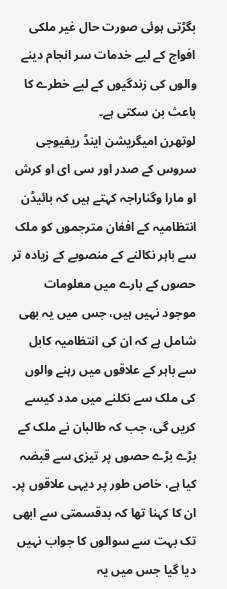بگڑتی ہوئی صورت حال غیر ملکی افواج کے لیے خدمات سر انجام دینے والوں کی زندگیوں کے لیے خطرے کا باعث بن سکتی ہے۔
لوتھرن امیگریشن اینڈ ریفیوجی سروس کے صدر اور سی ای او کرش او مارا وگناراجہ کہتے ہیں کہ بائیڈن انتظامیہ کے افغان مترجموں کو ملک سے باہر نکالنے کے منصوبے کے زیادہ تر حصوں کے بارے میں معلومات موجود نہیں ہیں، جس میں یہ بھی شامل ہے کہ ان کی انتظامیہ کابل سے باہر کے علاقوں میں رہنے والوں کی ملک سے نکلنے میں مدد کیسے کریں گی، جب کہ طالبان نے ملک کے بڑے بڑے حصوں پر تیزی سے قبضہ کیا ہے، خاص طور پر دیہی علاقوں پر۔
ان کا کہنا تھا کہ بدقسمتی سے ابھی تک بہت سے سوالوں کا جواب نہیں دیا گیا جس میں یہ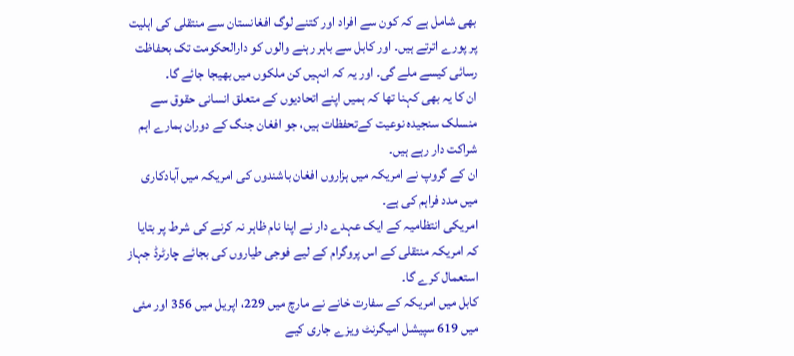بھی شامل ہے کہ کون سے افراد اور کتنے لوگ افغانستان سے منتقلی کی اہلیت پر پورے اترتے ہیں۔ اور کابل سے باہر رہنے والوں کو دارالحکومت تک بحفاظت رسائی کیسے ملے گی۔ اور یہ کہ انہیں کن ملکوں میں بھیجا جائے گا۔
ان کا یہ بھی کہنا تھا کہ ہمیں اپنے اتحادیوں کے متعلق انسانی حقوق سے منسلک سنجیدہ نوعیت کےتحفظات ہیں، جو افغان جنگ کے دوران ہمارے اہم شراکت دار رہے ہیں۔
ان کے گروپ نے امریکہ میں ہزاروں افغان باشندوں کی امریکہ میں آبادکاری میں مدد فراہم کی ہے۔
امریکی انتظامیہ کے ایک عہدے دار نے اپنا نام ظاہر نہ کرنے کی شرط پر بتایا کہ امریکہ منتقلی کے اس پروگرام کے لیے فوجی طیاروں کی بجائے چارٹرڈ جہاز استعمال کرے گا۔
کابل میں امریکہ کے سفارت خانے نے مارچ میں 229، اپریل میں 356 اور مئی میں 619 سپیشل امیگرنٹ ویزے جاری کیے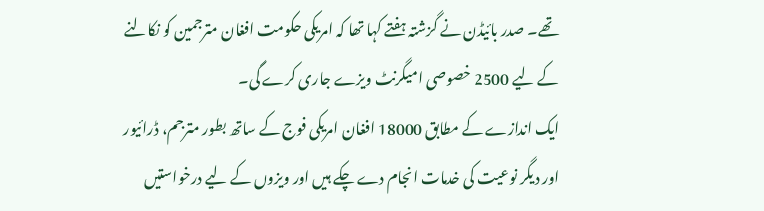تھے۔ صدر بائیڈن نے گزشتہ ہفتے کہا تھا کہ امریکی حکومت افغان مترجمین کو نکالنے کے لیے 2500 خصوصی امیگرنٹ ویزے جاری کرے گی۔
ایک اندازے کے مطابق 18000 افغان امریکی فوج کے ساتھ بطور مترجم، ڈرائیور اور دیگر نوعیت کی خدمات انجام دے چکے ہیں اور ویزوں کے لیے درخواستیں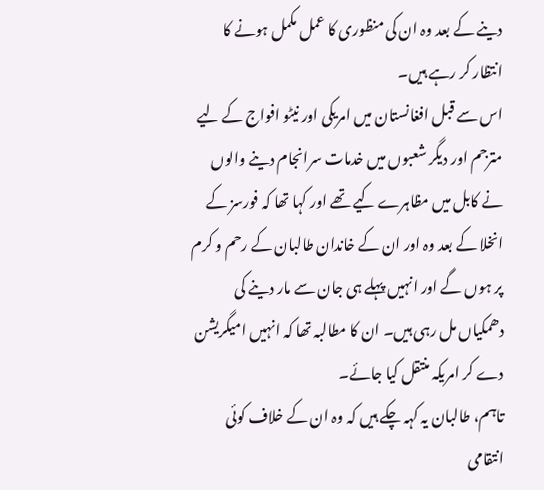دینے کے بعد وہ ان کی منظوری کا عمل مکمل ہونے کا انتظار کر رہے ہیں۔
اس سے قبل افغانستان میں امریکی اور نیٹو افواج کے لیے مترجم اور دیگر شعبوں میں خدمات سرانجام دینے والوں نے کابل میں مظاہرے کیے تھے اور کہا تھا کہ فورسز کے انخلا کے بعد وہ اور ان کے خاندان طالبان کے رحم و کرم پر ہوں گے اور انہیں پہلے ہی جان سے مار دینے کی دھمکیاں مل رہی ہیں۔ ان کا مطالبہ تھا کہ انہیں امیگریشن دے کر امریکہ منتقل کیا جائے۔
تاہم، طالبان یہ کہہ چکے ہیں کہ وہ ان کے خلاف کوئی انتقامی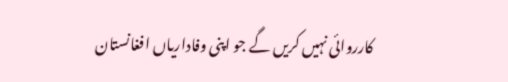کارروائی نہیں کریں گے جو اپنی وفاداریاں افغانستان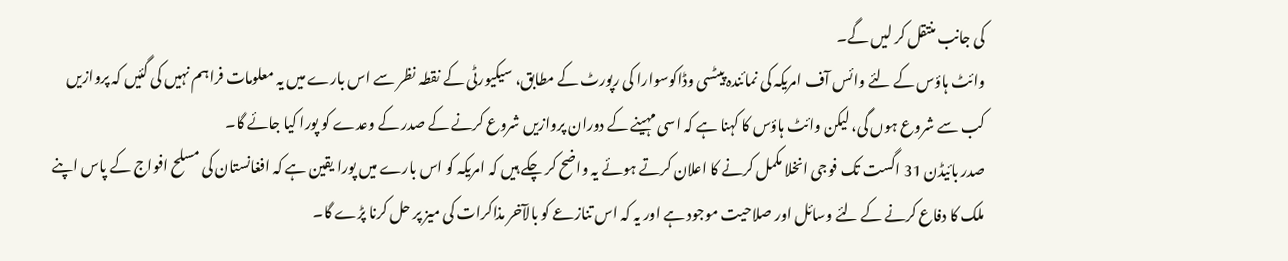کی جانب منتقل کر لیں گے۔
وائٹ ہاؤس کے لئے وائس آف امریکہ کی نمائندہ پیٹسی وڈاکوسوارا کی رپورٹ کے مطابق، سیکیورٹی کے نقطہ نظر سے اس بارے میں یہ معلومات فراہم نہیں کی گئیں کہ پروازیں کب سے شروع ہوں گی، لیکن وائٹ ہاؤس کا کہنا ہے کہ اسی مہینے کے دوران پروازیں شروع کرنے کے صدر کے وعدے کو پورا کیا جائے گا۔
صدر بائیڈن 31 اگست تک فوجی انخلا مکمل کرنے کا اعلان کرتے ہوئے یہ واضح کر چکے ہیں کہ امریکہ کو اس بارے میں پورا یقین ہے کہ افغانستان کی مسلح افواج کے پاس اپنے ملک کا دفاع کرنے کے لئے وسائل اور صلاحیت موجود ہے اور یہ کہ اس تنازعے کو بالآخر مذاکرات کی میز پر حل کرنا پڑے گا۔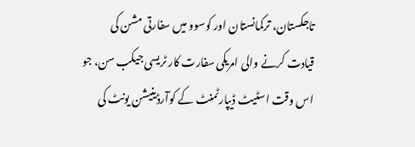تاجکستان، ترکمانستان اور کوسوو میں سفارتی مشن کی قیادت کرنے والی امریکی سفارت کار ٹریسی جیکب سن، جو اس وقت اسٹیٹ ڈیپارٹمنٹ کے کوآرڈینیشن یونٹ کی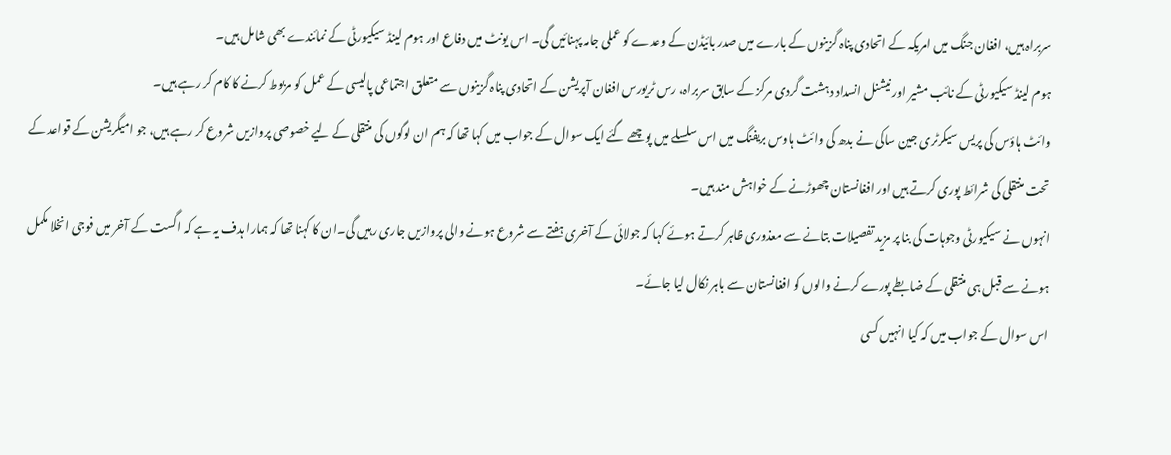سربراہ ہیں، افغان جنگ میں امریکہ کے اتحادی پناہ گزینوں کے بارے میں صدر بائیڈن کے وعدے کو عملی جامہ پہنائیں گی۔ اس یونٹ میں دفاع اور ہوم لینڈ سیکیورٹی کے نمائندے بھی شامل ہیں۔
ہوم لینڈ سیکیورٹی کے نائب مشیر اور نیشنل انسداد دہشت گردی مرکز کے سابق سربراہ، رس ٹریورس افغان آپریشن کے اتحادی پناہ گزینوں سے متعلق اجتماعی پالیسی کے عمل کو مربوط کرنے کا کام کر رہے ہیں۔
وائٹ ہاؤس کی پریس سیکرٹری جین ساکی نے بدھ کی وائٹ ہاوس بریفنگ میں اس سلسلے میں پوچھے گئے ایک سوال کے جواب میں کہا تھا کہ ہم ان لوگوں کی منتقلی کے لیے خصوصی پروازیں شروع کر رہے ہیں، جو امیگریشن کے قواعد کے تحت منتقلی کی شرائط پوری کرتے ہیں اور افغانستان چھوڑنے کے خواہش مند ہیں۔
انہوں نے سیکیورٹی وجوہات کی بنا پر مزید تفصیلات بتانے سے معذوری ظاہر کرتے ہوئے کہا کہ جولائی کے آخری ہفتے سے شروع ہونے والی پروازیں جاری رہیں گی۔ان کا کہنا تھا کہ ہمارا ہدف یہ ہے کہ اگست کے آخر میں فوجی انخلا مکمل ہونے سے قبل ہی منتقلی کے ضابطے پورے کرنے والوں کو افغانستان سے باہر نکال لیا جائے۔
اس سوال کے جواب میں کہ کیا انہیں کسی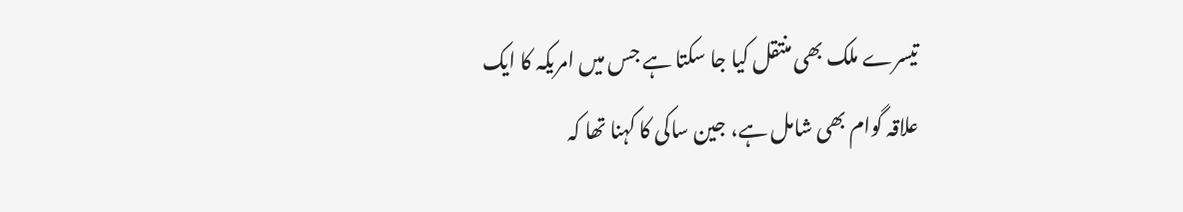تیسرے ملک بھی منتقل کیا جا سکتا ہے جس میں امریکہ کا ایک علاقہ گوام بھی شامل ہے، جین ساکی کا کہنا تھا کہ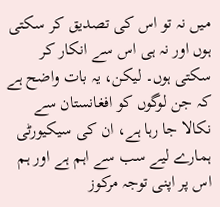میں نہ تو اس کی تصدیق کر سکتی ہوں اور نہ ہی اس سے انکار کر سکتی ہوں۔ لیکن، یہ بات واضح ہے کہ جن لوگوں کو افغانستان سے نکالا جا رہا ہے، ان کی سیکیورٹی ہمارے لیے سب سے اہم ہے اور ہم اس پر اپنی توجہ مرکوز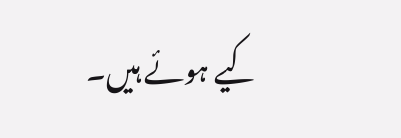کیے ہوئے ہیں۔